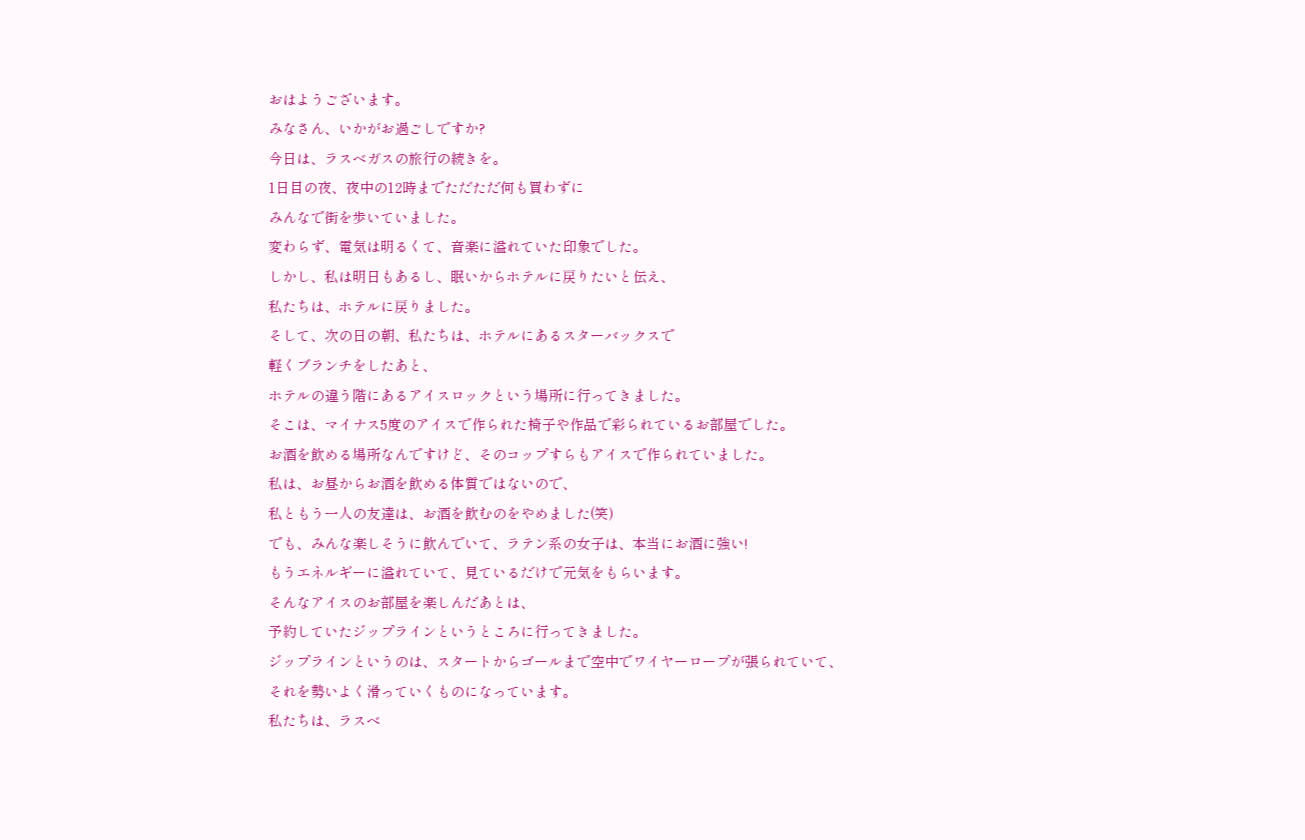おはようございます。
みなさん、いかがお過ごしですか?
今日は、ラスベガスの旅行の続きを。
1日目の夜、夜中の12時までただただ何も買わずに
みんなで街を歩いていました。
変わらず、電気は明るくて、音楽に溢れていた印象でした。
しかし、私は明日もあるし、眠いからホテルに戻りたいと伝え、
私たちは、ホテルに戻りました。
そして、次の日の朝、私たちは、ホテルにあるスターバックスで
軽くブランチをしたあと、
ホテルの違う階にあるアイスロックという場所に行ってきました。
そこは、マイナス5度のアイスで作られた椅子や作品で彩られているお部屋でした。
お酒を飲める場所なんですけど、そのコップすらもアイスで作られていました。
私は、お昼からお酒を飲める体質ではないので、
私ともう一人の友達は、お酒を飲むのをやめました(笑)
でも、みんな楽しそうに飲んでいて、ラテン系の女子は、本当にお酒に強い!
もうエネルギーに溢れていて、見ているだけで元気をもらいます。
そんなアイスのお部屋を楽しんだあとは、
予約していたジップラインというところに行ってきました。
ジップラインというのは、スタートからゴールまで空中でワイヤーロープが張られていて、
それを勢いよく滑っていくものになっています。
私たちは、ラスベ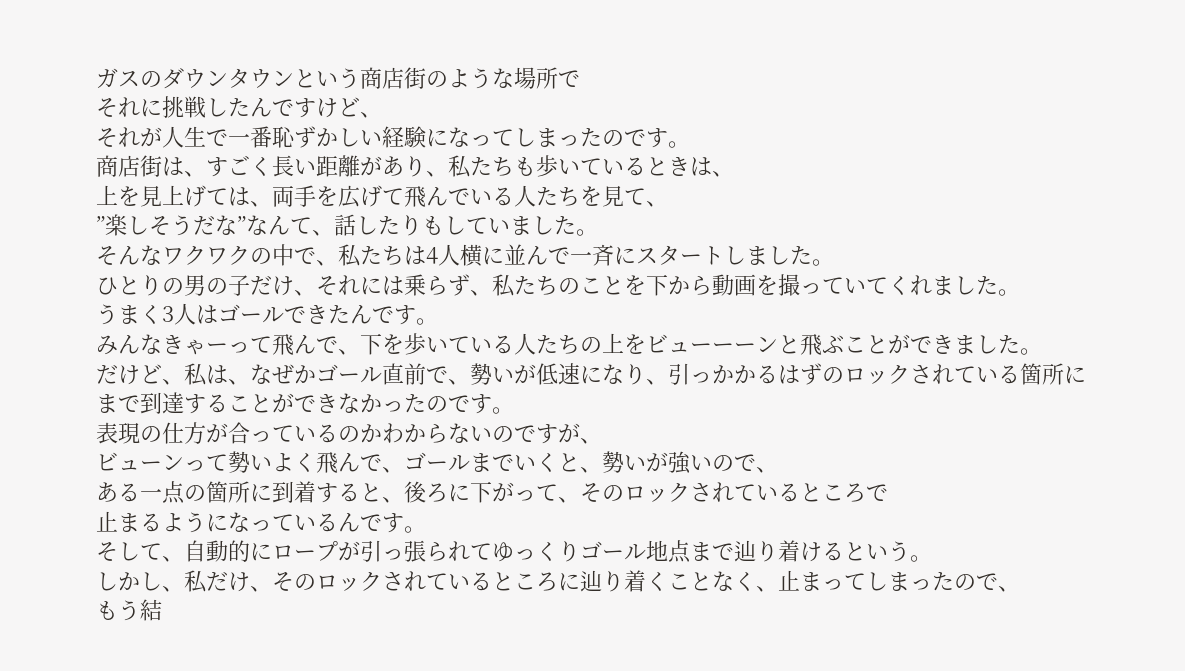ガスのダウンタウンという商店街のような場所で
それに挑戦したんですけど、
それが人生で一番恥ずかしい経験になってしまったのです。
商店街は、すごく長い距離があり、私たちも歩いているときは、
上を見上げては、両手を広げて飛んでいる人たちを見て、
”楽しそうだな”なんて、話したりもしていました。
そんなワクワクの中で、私たちは4人横に並んで一斉にスタートしました。
ひとりの男の子だけ、それには乗らず、私たちのことを下から動画を撮っていてくれました。
うまく3人はゴールできたんです。
みんなきゃーって飛んで、下を歩いている人たちの上をビューーーンと飛ぶことができました。
だけど、私は、なぜかゴール直前で、勢いが低速になり、引っかかるはずのロックされている箇所にまで到達することができなかったのです。
表現の仕方が合っているのかわからないのですが、
ビューンって勢いよく飛んで、ゴールまでいくと、勢いが強いので、
ある一点の箇所に到着すると、後ろに下がって、そのロックされているところで
止まるようになっているんです。
そして、自動的にロープが引っ張られてゆっくりゴール地点まで辿り着けるという。
しかし、私だけ、そのロックされているところに辿り着くことなく、止まってしまったので、
もう結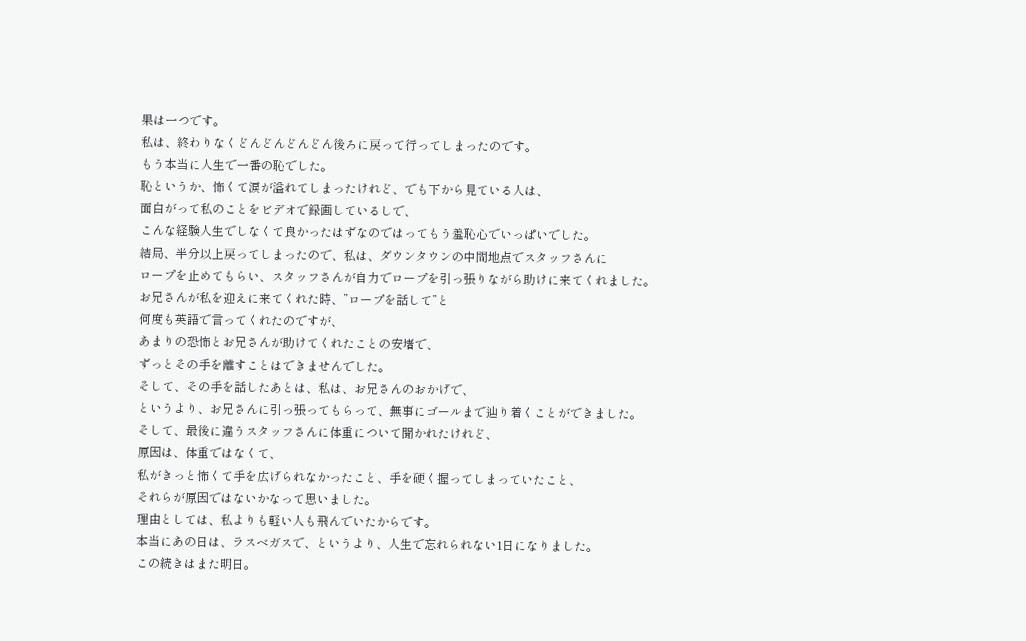果は一つです。
私は、終わりなくどんどんどんどん後ろに戻って行ってしまったのです。
もう本当に人生で一番の恥でした。
恥というか、怖くて涙が溢れてしまったけれど、でも下から見ている人は、
面白がって私のことをビデオで録画しているしで、
こんな経験人生でしなくて良かったはずなのではってもう羞恥心でいっぱいでした。
結局、半分以上戻ってしまったので、私は、ダウンタウンの中間地点でスタッフさんに
ロープを止めてもらい、スタッフさんが自力でロープを引っ張りながら助けに来てくれました。
お兄さんが私を迎えに来てくれた時、”ロープを話して”と
何度も英語で言ってくれたのですが、
あまりの恐怖とお兄さんが助けてくれたことの安堵で、
ずっとその手を離すことはできませんでした。
そして、その手を話したあとは、私は、お兄さんのおかげで、
というより、お兄さんに引っ張ってもらって、無事にゴールまで辿り着くことができました。
そして、最後に違うスタッフさんに体重について聞かれたけれど、
原因は、体重ではなくて、
私がきっと怖くて手を広げられなかったこと、手を硬く握ってしまっていたこと、
それらが原因ではないかなって思いました。
理由としては、私よりも軽い人も飛んでいたからです。
本当にあの日は、ラスベガスで、というより、人生で忘れられない1日になりました。
この続きはまた明日。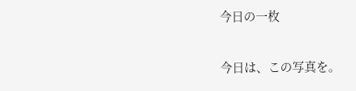今日の一枚

今日は、この写真を。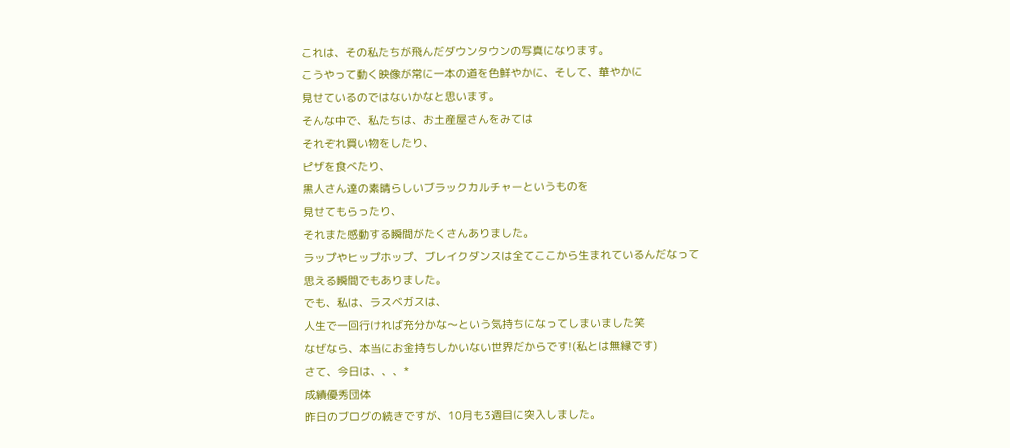これは、その私たちが飛んだダウンタウンの写真になります。
こうやって動く映像が常に一本の道を色鮮やかに、そして、華やかに
見せているのではないかなと思います。
そんな中で、私たちは、お土産屋さんをみては
それぞれ買い物をしたり、
ピザを食べたり、
黒人さん達の素晴らしいブラックカルチャーというものを
見せてもらったり、
それまた感動する瞬間がたくさんありました。
ラップやヒップホップ、ブレイクダンスは全てここから生まれているんだなって
思える瞬間でもありました。
でも、私は、ラスベガスは、
人生で一回行ければ充分かな〜という気持ちになってしまいました笑
なぜなら、本当にお金持ちしかいない世界だからです!(私とは無縁です)
さて、今日は、、、*
成績優秀団体
昨日のブログの続きですが、10月も3週目に突入しました。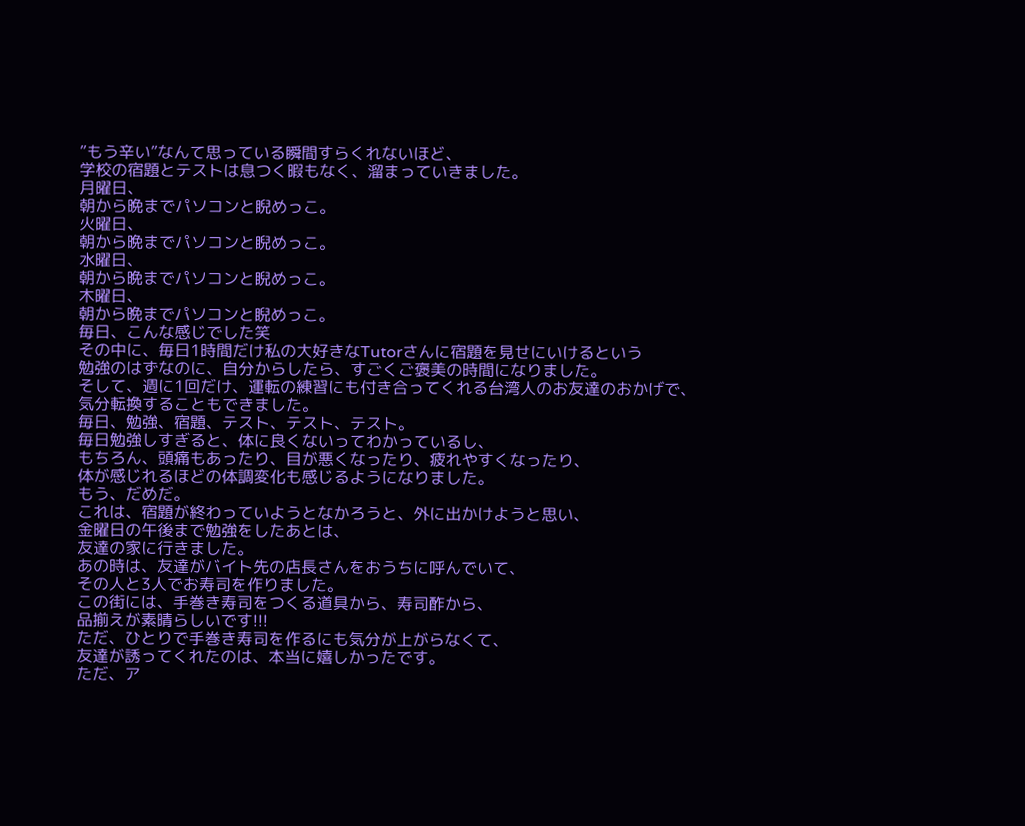”もう辛い”なんて思っている瞬間すらくれないほど、
学校の宿題とテストは息つく暇もなく、溜まっていきました。
月曜日、
朝から晩までパソコンと睨めっこ。
火曜日、
朝から晩までパソコンと睨めっこ。
水曜日、
朝から晩までパソコンと睨めっこ。
木曜日、
朝から晩までパソコンと睨めっこ。
毎日、こんな感じでした笑
その中に、毎日1時間だけ私の大好きなTutorさんに宿題を見せにいけるという
勉強のはずなのに、自分からしたら、すごくご褒美の時間になりました。
そして、週に1回だけ、運転の練習にも付き合ってくれる台湾人のお友達のおかげで、
気分転換することもできました。
毎日、勉強、宿題、テスト、テスト、テスト。
毎日勉強しすぎると、体に良くないってわかっているし、
もちろん、頭痛もあったり、目が悪くなったり、疲れやすくなったり、
体が感じれるほどの体調変化も感じるようになりました。
もう、だめだ。
これは、宿題が終わっていようとなかろうと、外に出かけようと思い、
金曜日の午後まで勉強をしたあとは、
友達の家に行きました。
あの時は、友達がバイト先の店長さんをおうちに呼んでいて、
その人と3人でお寿司を作りました。
この街には、手巻き寿司をつくる道具から、寿司酢から、
品揃えが素晴らしいです!!!
ただ、ひとりで手巻き寿司を作るにも気分が上がらなくて、
友達が誘ってくれたのは、本当に嬉しかったです。
ただ、ア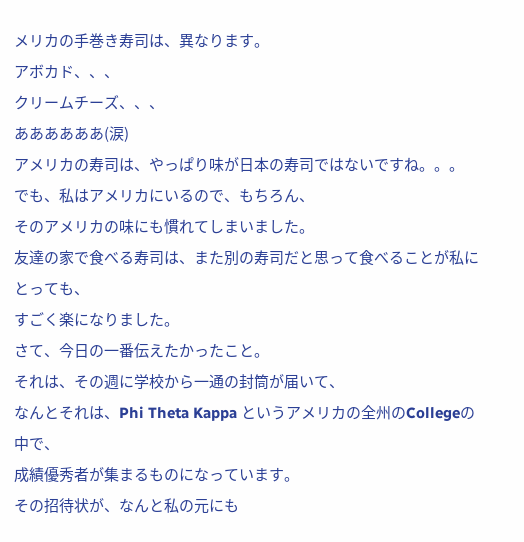メリカの手巻き寿司は、異なります。
アボカド、、、
クリームチーズ、、、
ああああああ(涙)
アメリカの寿司は、やっぱり味が日本の寿司ではないですね。。。
でも、私はアメリカにいるので、もちろん、
そのアメリカの味にも慣れてしまいました。
友達の家で食べる寿司は、また別の寿司だと思って食べることが私にとっても、
すごく楽になりました。
さて、今日の一番伝えたかったこと。
それは、その週に学校から一通の封筒が届いて、
なんとそれは、Phi Theta Kappa というアメリカの全州のCollegeの中で、
成績優秀者が集まるものになっています。
その招待状が、なんと私の元にも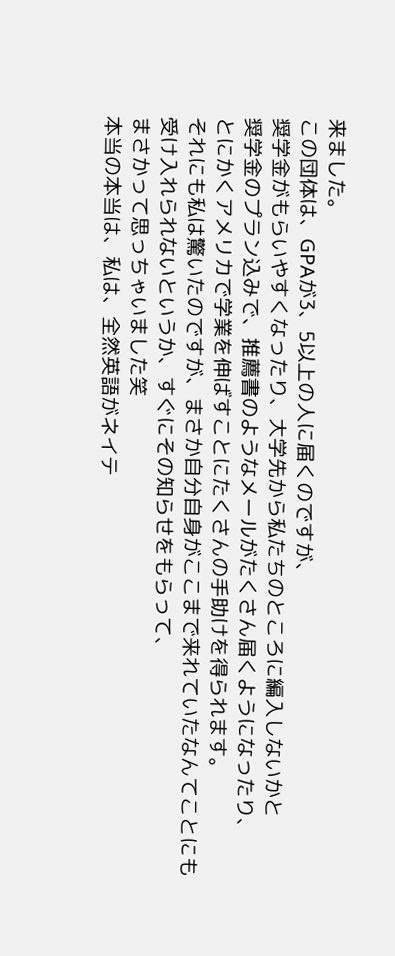来ました。
この団体は、GPAが3、5以上の人に届くのですが、
奨学金がもらいやすくなったり、大学先から私たちのところに編入しないかと
奨学金のプラン込みで、推薦書のようなメールがたくさん届くようになったり、
とにかくアメリカで学業を伸ばすことにたくさんの手助けを得られます。
それにも私は驚いたのですが、まさか自分自身がここまで来れていたなんてことにも
受け入れられないというか、すぐにその知らせをもらって、
まさかって思っちゃいました笑
本当の本当は、私は、全然英語がネイテ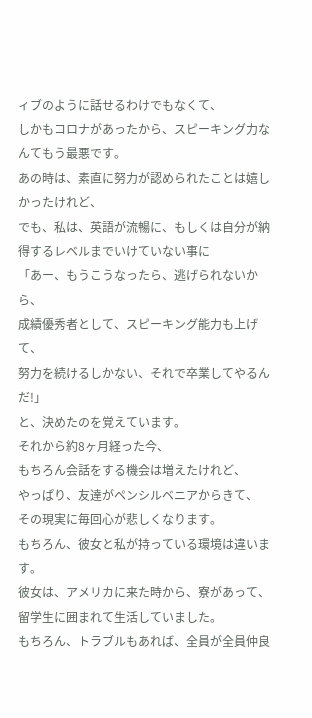ィブのように話せるわけでもなくて、
しかもコロナがあったから、スピーキング力なんてもう最悪です。
あの時は、素直に努力が認められたことは嬉しかったけれど、
でも、私は、英語が流暢に、もしくは自分が納得するレベルまでいけていない事に
「あー、もうこうなったら、逃げられないから、
成績優秀者として、スピーキング能力も上げて、
努力を続けるしかない、それで卒業してやるんだ!」
と、決めたのを覚えています。
それから約8ヶ月経った今、
もちろん会話をする機会は増えたけれど、
やっぱり、友達がペンシルベニアからきて、
その現実に毎回心が悲しくなります。
もちろん、彼女と私が持っている環境は違います。
彼女は、アメリカに来た時から、寮があって、留学生に囲まれて生活していました。
もちろん、トラブルもあれば、全員が全員仲良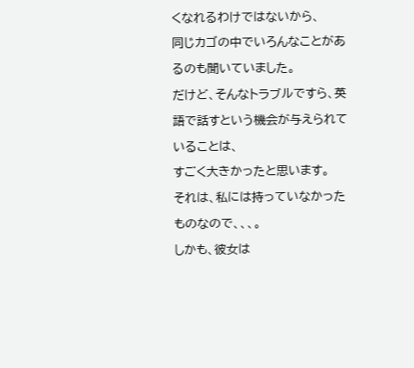くなれるわけではないから、
同じカゴの中でいろんなことがあるのも聞いていました。
だけど、そんなトラブルですら、英語で話すという機会が与えられていることは、
すごく大きかったと思います。
それは、私には持っていなかったものなので、、、。
しかも、彼女は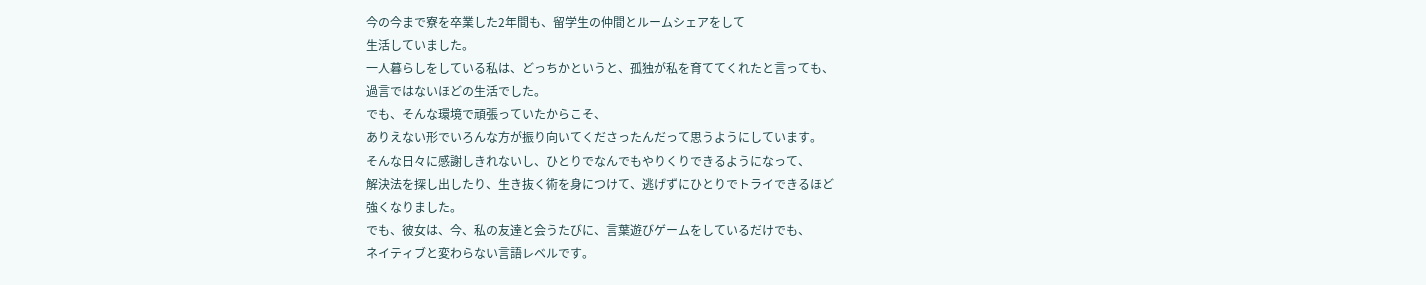今の今まで寮を卒業した2年間も、留学生の仲間とルームシェアをして
生活していました。
一人暮らしをしている私は、どっちかというと、孤独が私を育ててくれたと言っても、
過言ではないほどの生活でした。
でも、そんな環境で頑張っていたからこそ、
ありえない形でいろんな方が振り向いてくださったんだって思うようにしています。
そんな日々に感謝しきれないし、ひとりでなんでもやりくりできるようになって、
解決法を探し出したり、生き抜く術を身につけて、逃げずにひとりでトライできるほど
強くなりました。
でも、彼女は、今、私の友達と会うたびに、言葉遊びゲームをしているだけでも、
ネイティブと変わらない言語レベルです。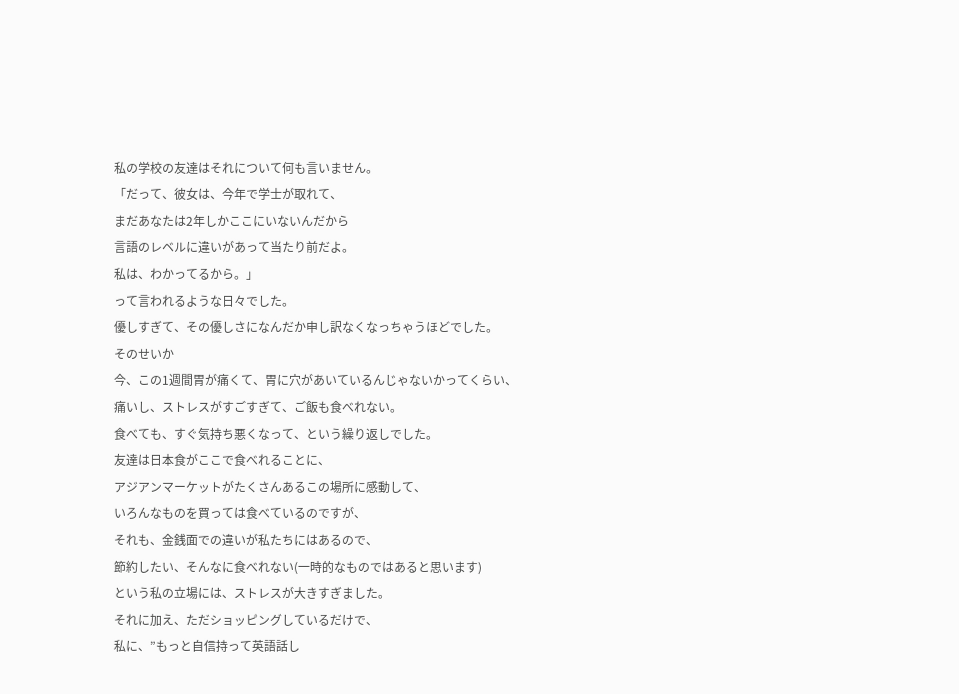私の学校の友達はそれについて何も言いません。
「だって、彼女は、今年で学士が取れて、
まだあなたは2年しかここにいないんだから
言語のレベルに違いがあって当たり前だよ。
私は、わかってるから。」
って言われるような日々でした。
優しすぎて、その優しさになんだか申し訳なくなっちゃうほどでした。
そのせいか
今、この1週間胃が痛くて、胃に穴があいているんじゃないかってくらい、
痛いし、ストレスがすごすぎて、ご飯も食べれない。
食べても、すぐ気持ち悪くなって、という繰り返しでした。
友達は日本食がここで食べれることに、
アジアンマーケットがたくさんあるこの場所に感動して、
いろんなものを買っては食べているのですが、
それも、金銭面での違いが私たちにはあるので、
節約したい、そんなに食べれない(一時的なものではあると思います)
という私の立場には、ストレスが大きすぎました。
それに加え、ただショッピングしているだけで、
私に、”もっと自信持って英語話し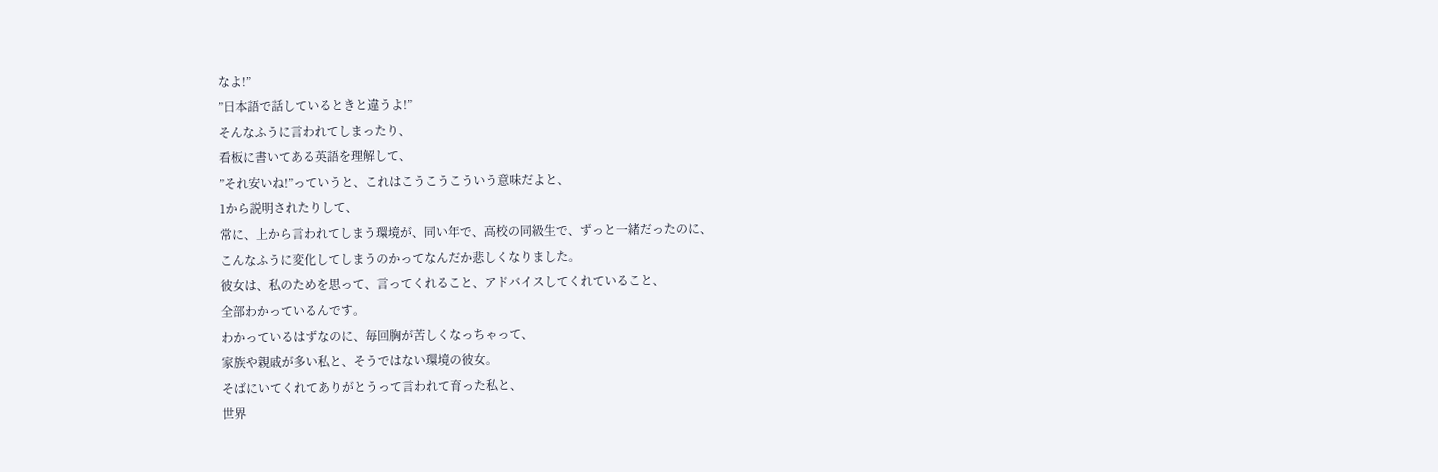なよ!”
”日本語で話しているときと違うよ!”
そんなふうに言われてしまったり、
看板に書いてある英語を理解して、
”それ安いね!”っていうと、これはこうこうこういう意味だよと、
1から説明されたりして、
常に、上から言われてしまう環境が、同い年で、高校の同級生で、ずっと一緒だったのに、
こんなふうに変化してしまうのかってなんだか悲しくなりました。
彼女は、私のためを思って、言ってくれること、アドバイスしてくれていること、
全部わかっているんです。
わかっているはずなのに、毎回胸が苦しくなっちゃって、
家族や親戚が多い私と、そうではない環境の彼女。
そばにいてくれてありがとうって言われて育った私と、
世界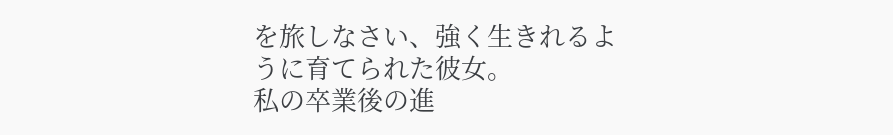を旅しなさい、強く生きれるように育てられた彼女。
私の卒業後の進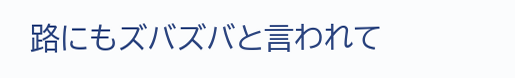路にもズバズバと言われて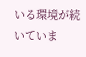いる環境が続いていま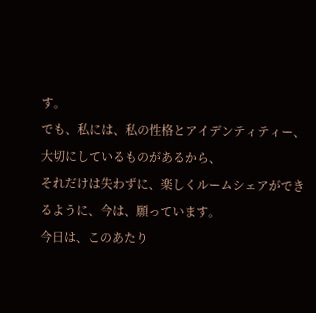す。
でも、私には、私の性格とアイデンティティー、大切にしているものがあるから、
それだけは失わずに、楽しくルームシェアができるように、今は、願っています。
今日は、このあたり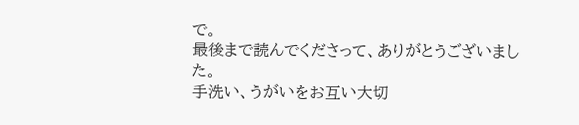で。
最後まで読んでくださって、ありがとうございました。
手洗い、うがいをお互い大切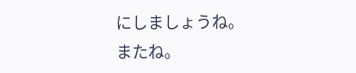にしましょうね。
またね。